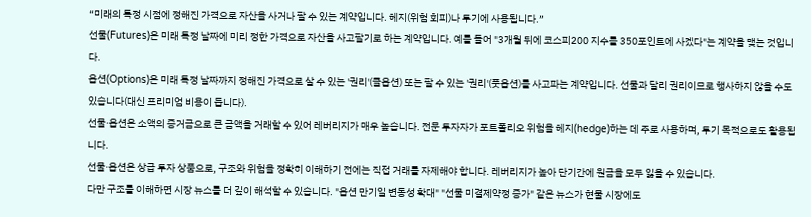“미래의 특정 시점에 정해진 가격으로 자산을 사거나 팔 수 있는 계약입니다. 헤지(위험 회피)나 투기에 사용됩니다.”
선물(Futures)은 미래 특정 날짜에 미리 정한 가격으로 자산을 사고팔기로 하는 계약입니다. 예를 들어 "3개월 뒤에 코스피200 지수를 350포인트에 사겠다"는 계약을 맺는 것입니다.
옵션(Options)은 미래 특정 날짜까지 정해진 가격으로 살 수 있는 '권리'(콜옵션) 또는 팔 수 있는 '권리'(풋옵션)를 사고파는 계약입니다. 선물과 달리 권리이므로 행사하지 않을 수도 있습니다(대신 프리미엄 비용이 듭니다).
선물·옵션은 소액의 증거금으로 큰 금액을 거래할 수 있어 레버리지가 매우 높습니다. 전문 투자자가 포트폴리오 위험을 헤지(hedge)하는 데 주로 사용하며, 투기 목적으로도 활용됩니다.
선물·옵션은 상급 투자 상품으로, 구조와 위험을 정확히 이해하기 전에는 직접 거래를 자제해야 합니다. 레버리지가 높아 단기간에 원금을 모두 잃을 수 있습니다.
다만 구조를 이해하면 시장 뉴스를 더 깊이 해석할 수 있습니다. "옵션 만기일 변동성 확대" "선물 미결제약정 증가" 같은 뉴스가 현물 시장에도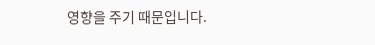영향을 주기 때문입니다.